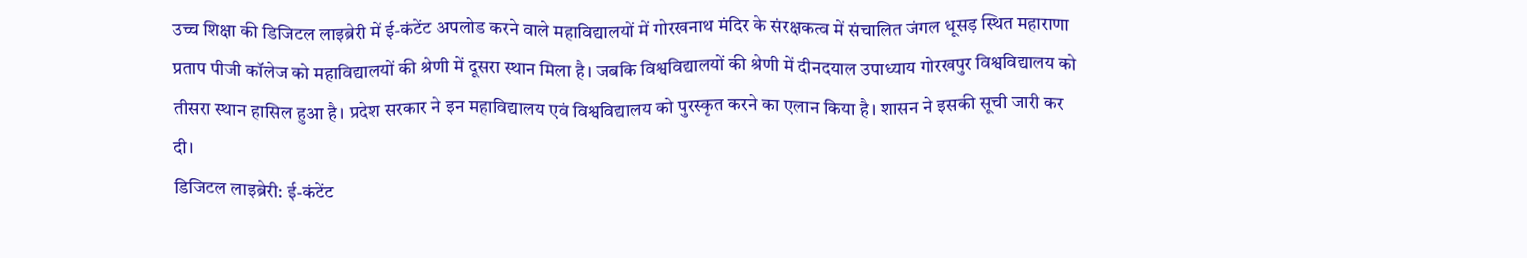उच्च शिक्षा की डिजिटल लाइब्रेरी में ई-कंटेंट अपलोड करने वाले महाविद्यालयों में गोरखनाथ मंदिर के संरक्षकत्व में संचालित जंगल धूसड़ स्थित महाराणा प्रताप पीजी कॉलेज को महाविद्यालयों की श्रेणी में दूसरा स्थान मिला है। जबकि विश्वविद्यालयों की श्रेणी में दीनदयाल उपाध्याय गोरखपुर विश्वविद्यालय को तीसरा स्थान हासिल हुआ है। प्रदेश सरकार ने इन महाविद्यालय एवं विश्वविद्यालय को पुरस्कृत करने का एलान किया है। शासन ने इसकी सूची जारी कर दी।
डिजिटल लाइब्रेरी: ई-कंटेंट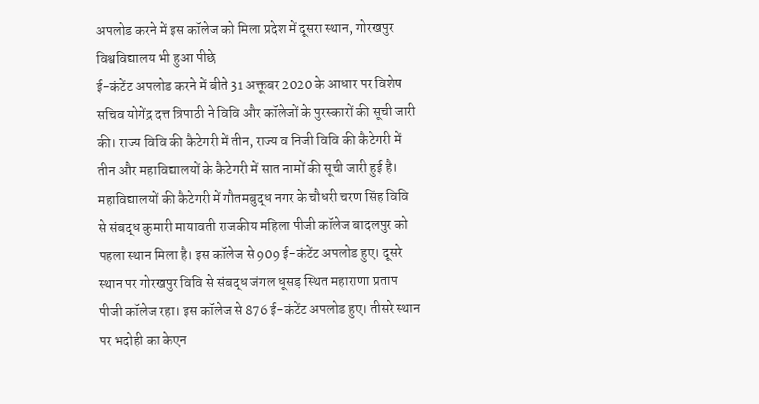अपलोड करने में इस कॉलेज को मिला प्रदेश में दूसरा स्थान, गोरखपुर विश्वविद्यालय भी हुआ पीछे
ई-कंटेंट अपलोड करने में बीते 31 अक्तूबर 2020 के आधार पर विशेष सचिव योगेंद्र दत्त त्रिपाठी ने विवि और कॉलेजों के पुरस्कारों की सूची जारी की। राज्य विवि की कैटेगरी में तीन, राज्य व निजी विवि की कैटेगरी में तीन और महाविद्यालयों के कैटेगरी में सात नामों की सूची जारी हुई है।
महाविद्यालयों की कैटेगरी में गौतमबुद्ध नगर के चौधरी चरण सिंह विवि से संबद्ध कुमारी मायावती राजकीय महिला पीजी कॉलेज बादलपुर को पहला स्थान मिला है। इस कॉलेज से 909 ई-कंटेंट अपलोड हुए। दूसरे स्थान पर गोरखपुर विवि से संबद्ध जंगल धूसड़ स्थित महाराणा प्रताप पीजी कॉलेज रहा। इस कॉलेज से 876 ई-कंटेंट अपलोड हुए। तीसरे स्थान पर भदोही का केएन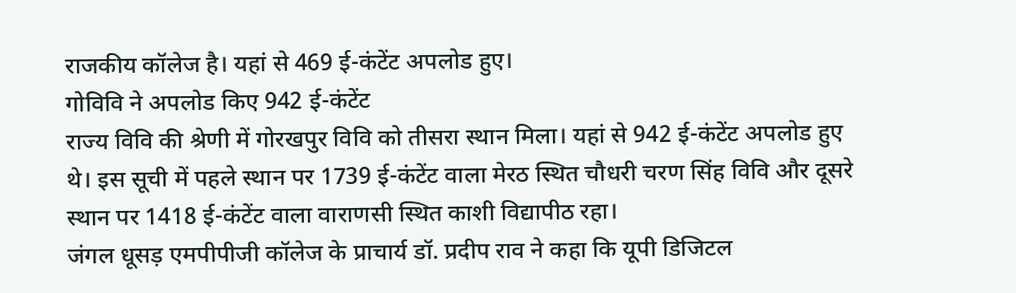राजकीय कॉलेज है। यहां से 469 ई-कंटेंट अपलोड हुए।
गोविवि ने अपलोड किए 942 ई-कंटेंट
राज्य विवि की श्रेणी में गोरखपुर विवि को तीसरा स्थान मिला। यहां से 942 ई-कंटेंट अपलोड हुए थे। इस सूची में पहले स्थान पर 1739 ई-कंटेंट वाला मेरठ स्थित चौधरी चरण सिंह विवि और दूसरे स्थान पर 1418 ई-कंटेंट वाला वाराणसी स्थित काशी विद्यापीठ रहा।
जंगल धूसड़ एमपीपीजी कॉलेज के प्राचार्य डॉ. प्रदीप राव ने कहा कि यूपी डिजिटल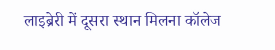लाइब्रेरी में दूसरा स्थान मिलना कॉलेज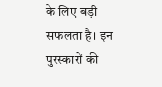के लिए बड़ी सफलता है। इन पुरस्कारों की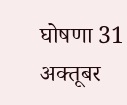घोषणा 31 अक्तूबर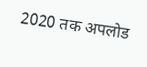2020 तक अपलोड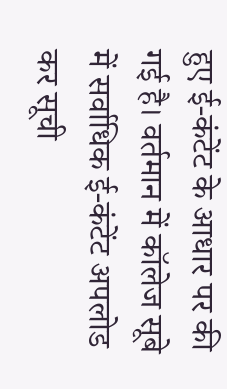हुए ई-कंटेंट के आधार पर की गई है। वर्तमान में कॉलेज सूबे में सर्वाधिक ई-कंटेंट अपलोड कर सूची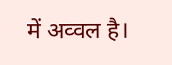में अव्वल है।